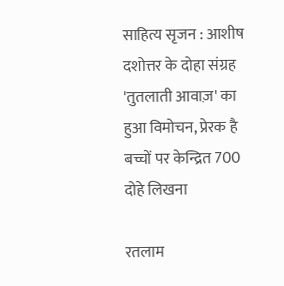साहित्य सृजन : आशीष दशोत्तर के दोहा संग्रह 'तुतलाती आवाज़' का हुआ विमोचन, प्रेरक है बच्चों पर केन्द्रित 700 दोहे लिखना

रतलाम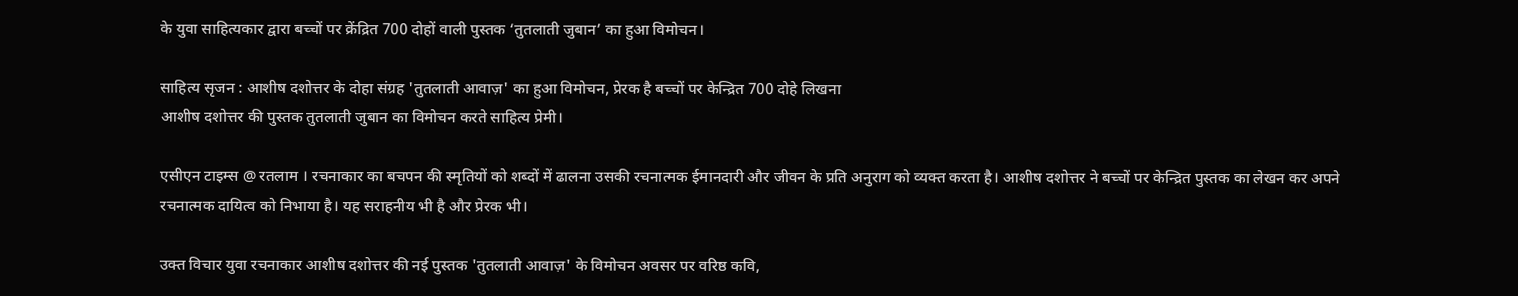के युवा साहित्यकार द्वारा बच्चों पर क्रेंद्रित 700 दोहों वाली पुस्तक ‘तुतलाती जुबान’ का हुआ विमोचन।

साहित्य सृजन : आशीष दशोत्तर के दोहा संग्रह 'तुतलाती आवाज़' का हुआ विमोचन, प्रेरक है बच्चों पर केन्द्रित 700 दोहे लिखना
आशीष दशोत्तर की पुस्तक तुतलाती जुबान का विमोचन करते साहित्य प्रेमी।

एसीएन टाइम्स @ रतलाम । रचनाकार का बचपन की स्मृतियों को शब्दों में ढालना उसकी रचनात्मक ईमानदारी और जीवन के प्रति अनुराग को व्यक्त करता है। आशीष दशोत्तर ने बच्चों पर केन्द्रित पुस्तक का लेखन कर अपने रचनात्मक दायित्व को निभाया है। यह सराहनीय भी है और प्रेरक भी।

उक्त विचार युवा रचनाकार आशीष दशोत्तर की नई पुस्तक 'तुतलाती आवाज़' के विमोचन अवसर पर वरिष्ठ कवि,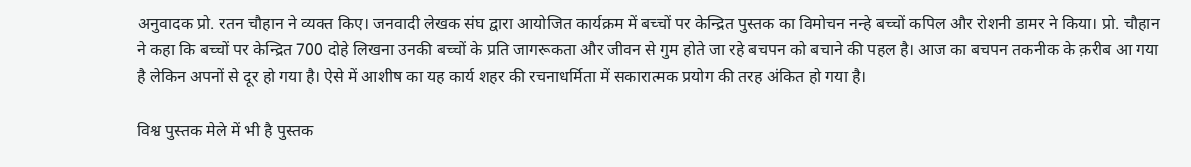अनुवादक प्रो. रतन चौहान ने व्यक्त किए। जनवादी लेखक संघ द्वारा आयोजित कार्यक्रम में बच्चों पर केन्द्रित पुस्तक का विमोचन नन्हे बच्चों कपिल और रोशनी डामर ने किया। प्रो. चौहान ने कहा कि बच्चों पर केन्द्रित 700 दोहे लिखना उनकी बच्चों के प्रति जागरूकता और जीवन से गुम होते जा रहे बचपन को बचाने की पहल है। आज का बचपन तकनीक के क़रीब आ गया है लेकिन अपनों से दूर हो गया है। ऐसे में आशीष का यह कार्य शहर की रचनाधर्मिता में सकारात्मक प्रयोग की तरह अंकित हो गया है।

विश्व पुस्तक मेले में भी है पुस्तक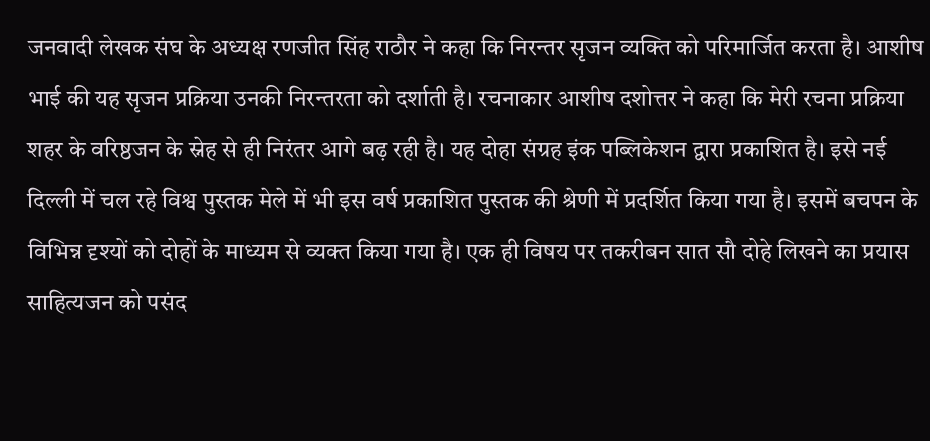जनवादी लेखक संघ के अध्यक्ष रणजीत सिंह राठौर ने कहा कि निरन्तर सृजन व्यक्ति को परिमार्जित करता है। आशीष भाई की यह सृजन प्रक्रिया उनकी निरन्तरता को दर्शाती है। रचनाकार आशीष दशोत्तर ने कहा कि मेरी रचना प्रक्रिया शहर के वरिष्ठजन के स्नेह से ही निरंतर आगे बढ़ रही है। यह दोहा संग्रह इंक पब्लिकेशन द्वारा प्रकाशित है। इसे नई दिल्ली में चल रहे विश्व पुस्तक मेले में भी इस वर्ष प्रकाशित पुस्तक की श्रेणी में प्रदर्शित किया गया है। इसमें बचपन के विभिन्न दृश्यों को दोहों के माध्यम से व्यक्त किया गया है। एक ही विषय पर तकरीबन सात सौ दोहे लिखने का प्रयास साहित्यजन को पसंद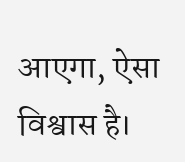आएगा, ऐसा विश्वास है।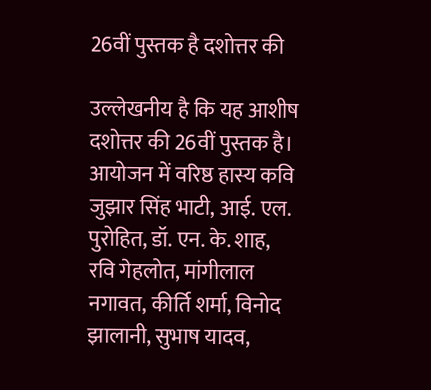26वीं पुस्तक है दशोत्तर की

उल्लेखनीय है कि यह आशीष दशोत्तर की 26वीं पुस्तक है। आयोजन में वरिष्ठ हास्य कवि जुझार सिंह भाटी, आई. एल. पुरोहित, डॉ. एन. के. शाह, रवि गेहलोत, मांगीलाल नगावत, कीर्ति शर्मा, विनोद झालानी, सुभाष यादव,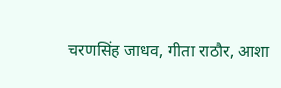चरणसिंह जाधव, गीता राठौर, आशा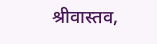श्रीवास्तव,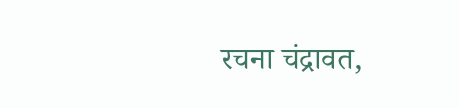रचना चंद्रावत,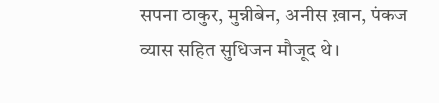सपना ठाकुर, मुन्नीबेन, अनीस ख़ान, पंकज व्यास सहित सुधिजन मौजूद थे।